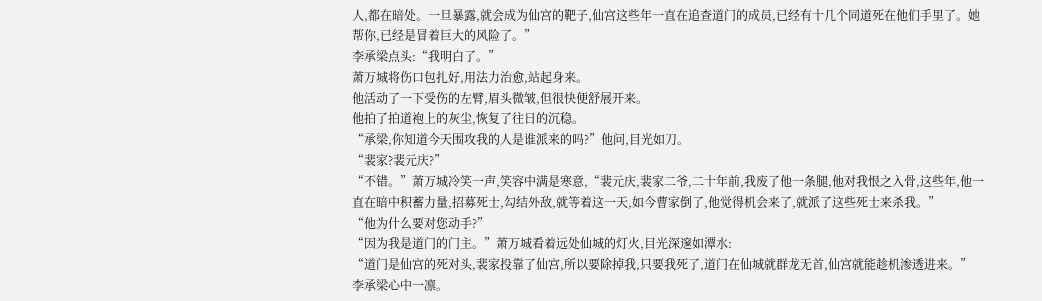人,都在暗处。一旦暴露,就会成为仙宫的靶子,仙宫这些年一直在追查道门的成员,已经有十几个同道死在他们手里了。她帮你,已经是冒着巨大的风险了。”
李承梁点头:“我明白了。”
萧万城将伤口包扎好,用法力治愈,站起身来。
他活动了一下受伤的左臂,眉头微皱,但很快便舒展开来。
他拍了拍道袍上的灰尘,恢复了往日的沉稳。
“承梁,你知道今天围攻我的人是谁派来的吗?”他问,目光如刀。
“裴家?裴元庆?”
“不错。”萧万城冷笑一声,笑容中满是寒意,“裴元庆,裴家二爷,二十年前,我废了他一条腿,他对我恨之入骨,这些年,他一直在暗中积蓄力量,招募死士,勾结外敌,就等着这一天,如今曹家倒了,他觉得机会来了,就派了这些死士来杀我。”
“他为什么要对您动手?”
“因为我是道门的门主。”萧万城看着远处仙城的灯火,目光深邃如潭水:
“道门是仙宫的死对头,裴家投靠了仙宫,所以要除掉我,只要我死了,道门在仙城就群龙无首,仙宫就能趁机渗透进来。”
李承梁心中一凛。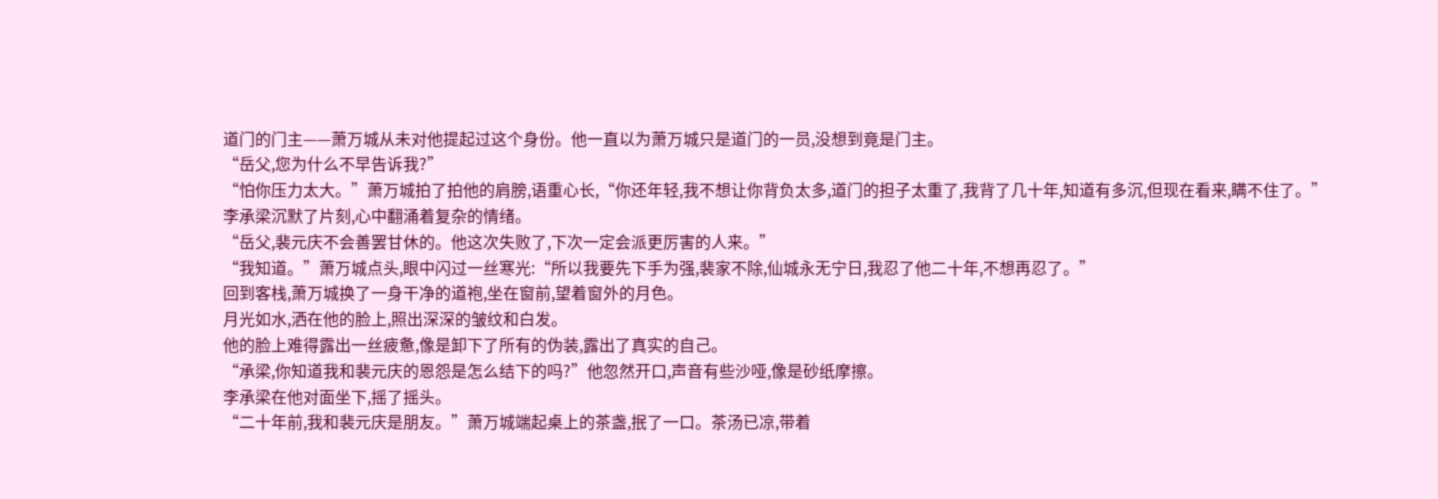道门的门主——萧万城从未对他提起过这个身份。他一直以为萧万城只是道门的一员,没想到竟是门主。
“岳父,您为什么不早告诉我?”
“怕你压力太大。”萧万城拍了拍他的肩膀,语重心长,“你还年轻,我不想让你背负太多,道门的担子太重了,我背了几十年,知道有多沉,但现在看来,瞒不住了。”
李承梁沉默了片刻,心中翻涌着复杂的情绪。
“岳父,裴元庆不会善罢甘休的。他这次失败了,下次一定会派更厉害的人来。”
“我知道。”萧万城点头,眼中闪过一丝寒光:“所以我要先下手为强,裴家不除,仙城永无宁日,我忍了他二十年,不想再忍了。”
回到客栈,萧万城换了一身干净的道袍,坐在窗前,望着窗外的月色。
月光如水,洒在他的脸上,照出深深的皱纹和白发。
他的脸上难得露出一丝疲惫,像是卸下了所有的伪装,露出了真实的自己。
“承梁,你知道我和裴元庆的恩怨是怎么结下的吗?”他忽然开口,声音有些沙哑,像是砂纸摩擦。
李承梁在他对面坐下,摇了摇头。
“二十年前,我和裴元庆是朋友。”萧万城端起桌上的茶盏,抿了一口。茶汤已凉,带着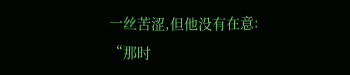一丝苦涩,但他没有在意:
“那时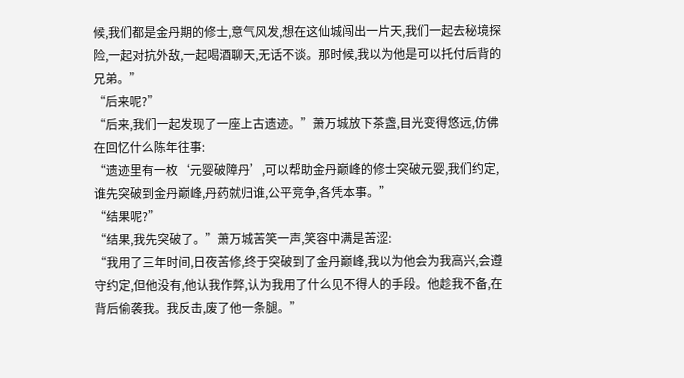候,我们都是金丹期的修士,意气风发,想在这仙城闯出一片天,我们一起去秘境探险,一起对抗外敌,一起喝酒聊天,无话不谈。那时候,我以为他是可以托付后背的兄弟。”
“后来呢?”
“后来,我们一起发现了一座上古遗迹。”萧万城放下茶盏,目光变得悠远,仿佛在回忆什么陈年往事:
“遗迹里有一枚‘元婴破障丹’,可以帮助金丹巅峰的修士突破元婴,我们约定,谁先突破到金丹巅峰,丹药就归谁,公平竞争,各凭本事。”
“结果呢?”
“结果,我先突破了。”萧万城苦笑一声,笑容中满是苦涩:
“我用了三年时间,日夜苦修,终于突破到了金丹巅峰,我以为他会为我高兴,会遵守约定,但他没有,他认我作弊,认为我用了什么见不得人的手段。他趁我不备,在背后偷袭我。我反击,废了他一条腿。”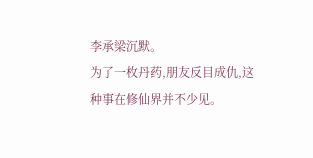李承梁沉默。
为了一枚丹药,朋友反目成仇,这种事在修仙界并不少见。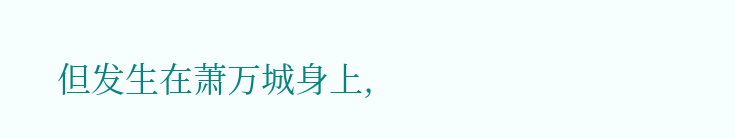但发生在萧万城身上,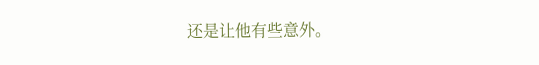还是让他有些意外。